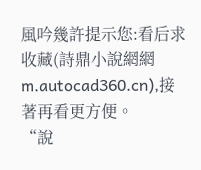風吟幾許提示您:看后求收藏(詩鼎小說網網m.autocad360.cn),接著再看更方便。
“說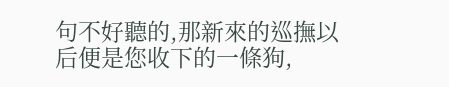句不好聽的,那新來的巡撫以后便是您收下的一條狗,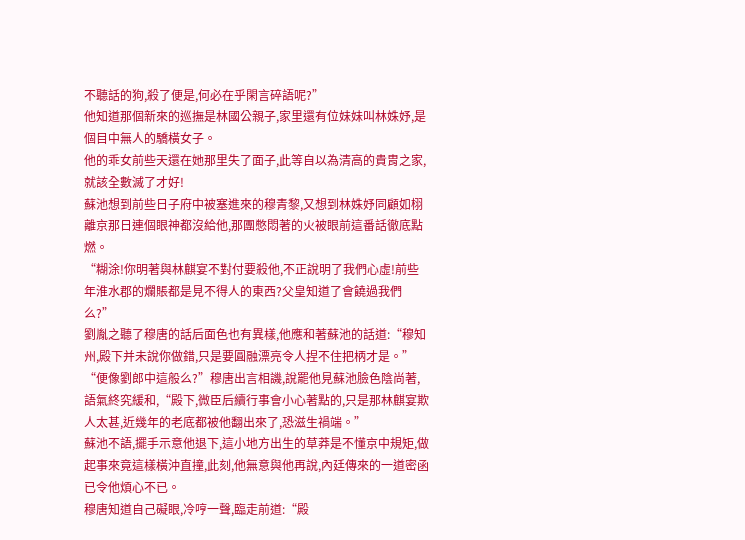不聽話的狗,殺了便是,何必在乎閑言碎語呢?”
他知道那個新來的巡撫是林國公親子,家里還有位妹妹叫林姝妤,是個目中無人的驕橫女子。
他的乖女前些天還在她那里失了面子,此等自以為清高的貴胄之家,就該全數滅了才好!
蘇池想到前些日子府中被塞進來的穆青黎,又想到林姝妤同顧如栩離京那日連個眼神都沒給他,那團憋悶著的火被眼前這番話徹底點燃。
“糊涂!你明著與林麒宴不對付要殺他,不正說明了我們心虛!前些年淮水郡的爛賬都是見不得人的東西?父皇知道了會饒過我們么?”
劉胤之聽了穆唐的話后面色也有異樣,他應和著蘇池的話道:“穆知州,殿下并未說你做錯,只是要圓融漂亮令人捏不住把柄才是。”
“便像劉郎中這般么?”穆唐出言相譏,說罷他見蘇池臉色陰尚著,語氣終究緩和,“殿下,微臣后續行事會小心著點的,只是那林麒宴欺人太甚,近幾年的老底都被他翻出來了,恐滋生禍端。”
蘇池不語,擺手示意他退下,這小地方出生的草莽是不懂京中規矩,做起事來竟這樣橫沖直撞,此刻,他無意與他再說,內廷傳來的一道密函已令他煩心不已。
穆唐知道自己礙眼,冷哼一聲,臨走前道:“殿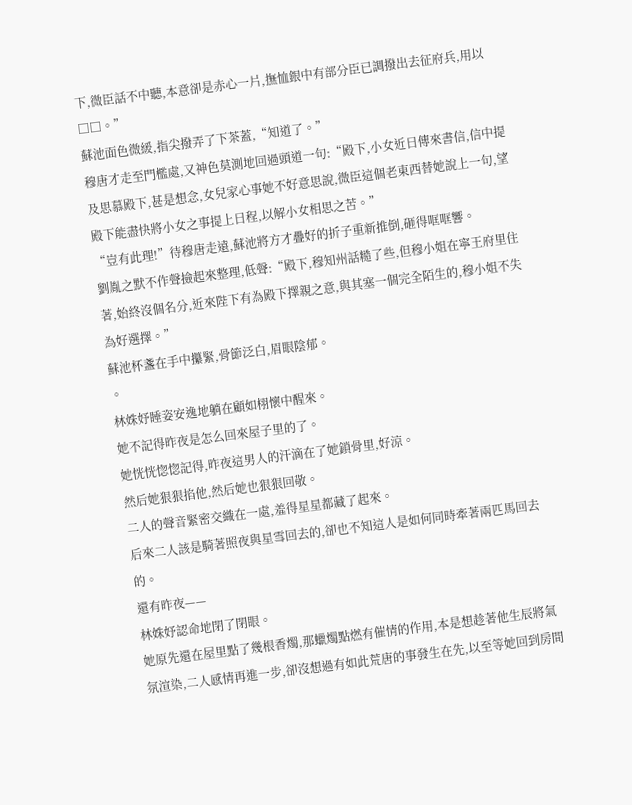下,微臣話不中聽,本意卻是赤心一片,撫恤銀中有部分臣已調撥出去征府兵,用以□□。”
蘇池面色微緩,指尖撥弄了下茶蓋,“知道了。”
穆唐才走至門檻處,又神色莫測地回過頭道一句:“殿下,小女近日傳來書信,信中提及思慕殿下,甚是想念,女兒家心事她不好意思說,微臣這個老東西替她說上一句,望殿下能盡快將小女之事提上日程,以解小女相思之苦。”
“豈有此理!”待穆唐走遠,蘇池將方才疊好的折子重新推倒,砸得哐哐響。
劉胤之默不作聲撿起來整理,低聲:“殿下,穆知州話糙了些,但穆小姐在寧王府里住著,始終沒個名分,近來陛下有為殿下擇親之意,與其塞一個完全陌生的,穆小姐不失為好選擇。”
蘇池杯盞在手中攥緊,骨節泛白,眉眼陰郁。
。
林姝妤睡姿安逸地躺在顧如栩懷中醒來。
她不記得昨夜是怎么回來屋子里的了。
她恍恍惚惚記得,昨夜這男人的汗滴在了她鎖骨里,好涼。
然后她狠狠掐他,然后她也狠狠回敬。
二人的聲音緊密交織在一處,羞得星星都藏了起來。
后來二人該是騎著照夜與星雪回去的,卻也不知這人是如何同時牽著兩匹馬回去的。
還有昨夜——
林姝妤認命地閉了閉眼。
她原先還在屋里點了幾根香燭,那蠟燭點燃有催情的作用,本是想趁著他生辰將氣氛渲染,二人感情再進一步,卻沒想過有如此荒唐的事發生在先,以至等她回到房間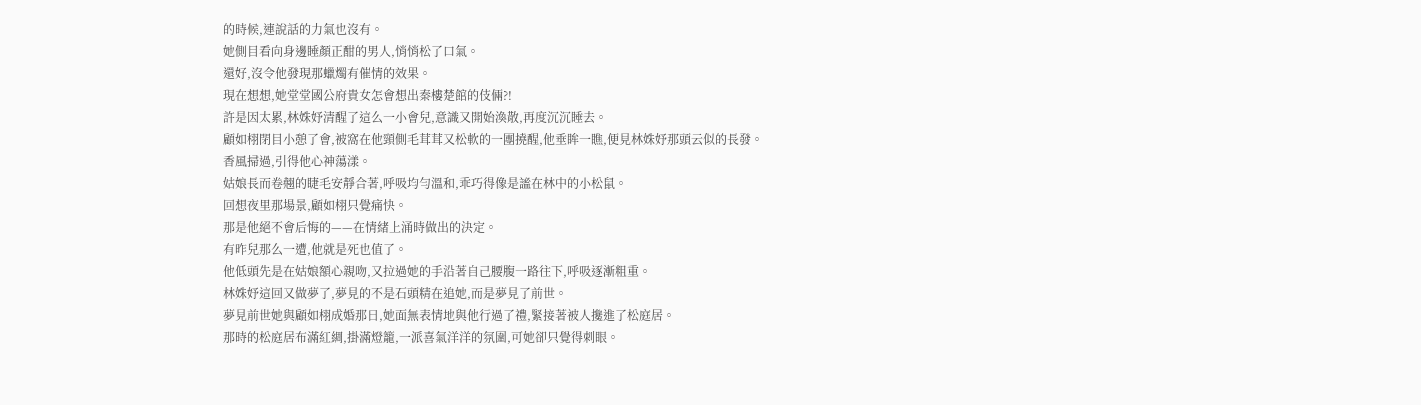的時候,連說話的力氣也沒有。
她側目看向身邊睡顏正酣的男人,悄悄松了口氣。
還好,沒令他發現那蠟燭有催情的效果。
現在想想,她堂堂國公府貴女怎會想出秦樓楚館的伎倆?!
許是因太累,林姝妤清醒了這么一小會兒,意識又開始渙散,再度沉沉睡去。
顧如栩閉目小憩了會,被窩在他頸側毛茸茸又松軟的一團撓醒,他垂眸一瞧,便見林姝妤那頭云似的長發。
香風掃過,引得他心神蕩漾。
姑娘長而卷翹的睫毛安靜合著,呼吸均勻溫和,乖巧得像是謐在林中的小松鼠。
回想夜里那場景,顧如栩只覺痛快。
那是他絕不會后悔的——在情緒上涌時做出的決定。
有昨兒那么一遭,他就是死也值了。
他低頭先是在姑娘額心親吻,又拉過她的手沿著自己腰腹一路往下,呼吸逐漸粗重。
林姝妤這回又做夢了,夢見的不是石頭精在追她,而是夢見了前世。
夢見前世她與顧如栩成婚那日,她面無表情地與他行過了禮,緊接著被人攙進了松庭居。
那時的松庭居布滿紅綢,掛滿燈籠,一派喜氣洋洋的氛圍,可她卻只覺得刺眼。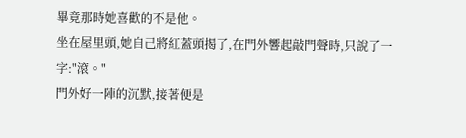畢竟那時她喜歡的不是他。
坐在屋里頭,她自己將紅蓋頭揭了,在門外響起敲門聲時,只說了一字:"滾。"
門外好一陣的沉默,接著便是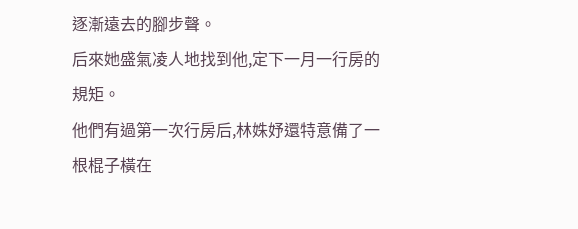逐漸遠去的腳步聲。
后來她盛氣凌人地找到他,定下一月一行房的規矩。
他們有過第一次行房后,林姝妤還特意備了一根棍子橫在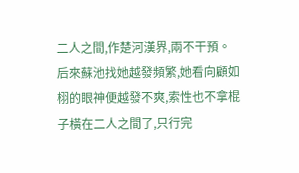二人之間,作楚河漢界,兩不干預。
后來蘇池找她越發頻繁,她看向顧如栩的眼神便越發不爽,索性也不拿棍子橫在二人之間了,只行完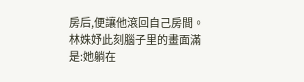房后,便讓他滾回自己房間。
林姝妤此刻腦子里的畫面滿是:她躺在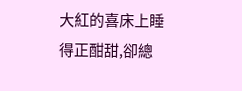大紅的喜床上睡得正酣甜,卻總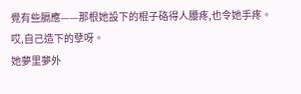覺有些膈應——那根她設下的棍子硌得人腰疼,也令她手疼。
哎,自己造下的孽呀。
她夢里夢外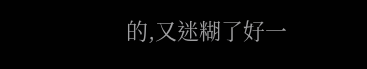的,又迷糊了好一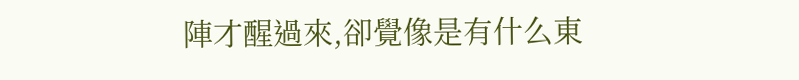陣才醒過來,卻覺像是有什么東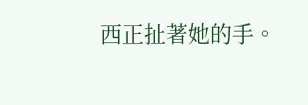西正扯著她的手。